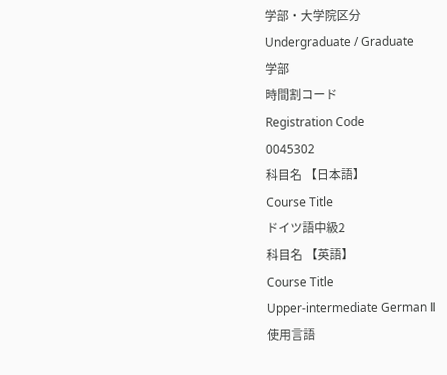学部・大学院区分
Undergraduate / Graduate
学部
時間割コード
Registration Code
0045302
科目名 【日本語】
Course Title
ドイツ語中級2
科目名 【英語】
Course Title
Upper-intermediate German Ⅱ
使用言語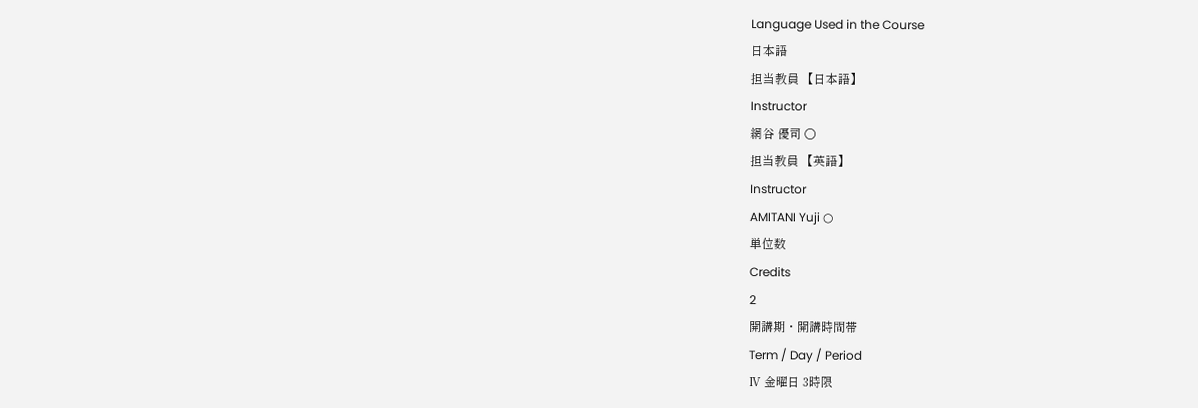Language Used in the Course
日本語
担当教員 【日本語】
Instructor
網谷 優司 ○
担当教員 【英語】
Instructor
AMITANI Yuji ○
単位数
Credits
2
開講期・開講時間帯
Term / Day / Period
Ⅳ 金曜日 3時限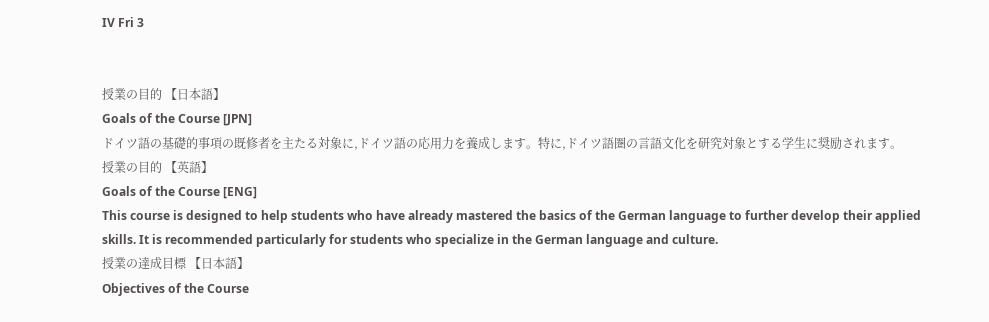IV Fri 3


授業の目的 【日本語】
Goals of the Course [JPN]
ドイツ語の基礎的事項の既修者を主たる対象に,ドイツ語の応用力を養成します。特に,ドイツ語圏の言語文化を研究対象とする学生に奨励されます。
授業の目的 【英語】
Goals of the Course [ENG]
This course is designed to help students who have already mastered the basics of the German language to further develop their applied skills. It is recommended particularly for students who specialize in the German language and culture.
授業の達成目標 【日本語】
Objectives of the Course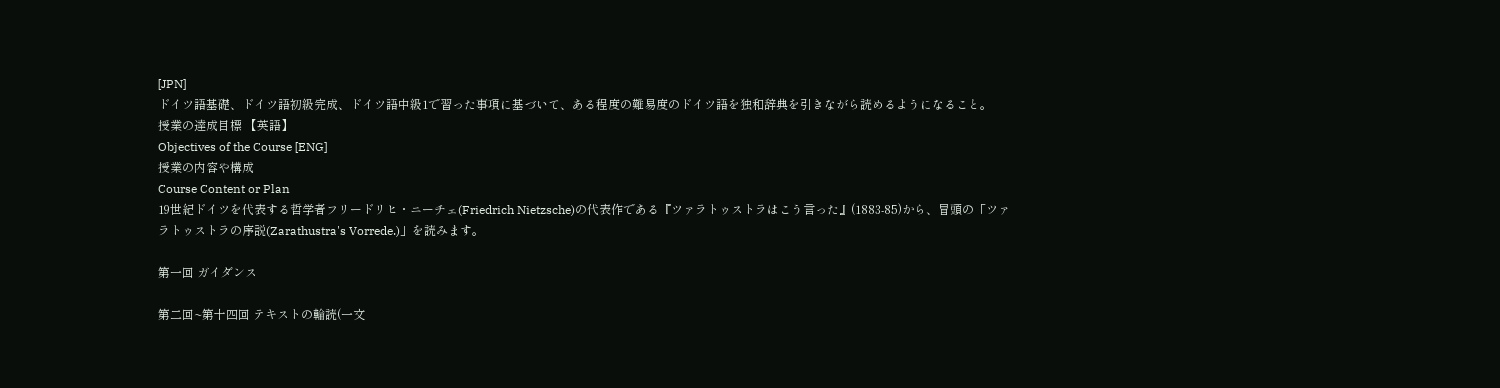[JPN]
ドイツ語基礎、ドイツ語初級完成、ドイツ語中級1で習った事項に基づいて、ある程度の難易度のドイツ語を独和辞典を引きながら読めるようになること。
授業の達成目標 【英語】
Objectives of the Course [ENG]
授業の内容や構成
Course Content or Plan
19世紀ドイツを代表する哲学者フリードリヒ・ニーチェ(Friedrich Nietzsche)の代表作である『ツァラトゥストラはこう言った』(1883-85)から、冒頭の「ツァラトゥストラの序説(Zarathustra's Vorrede.)」を読みます。

第一回 ガイダンス

第二回~第十四回 テキストの輪読(一文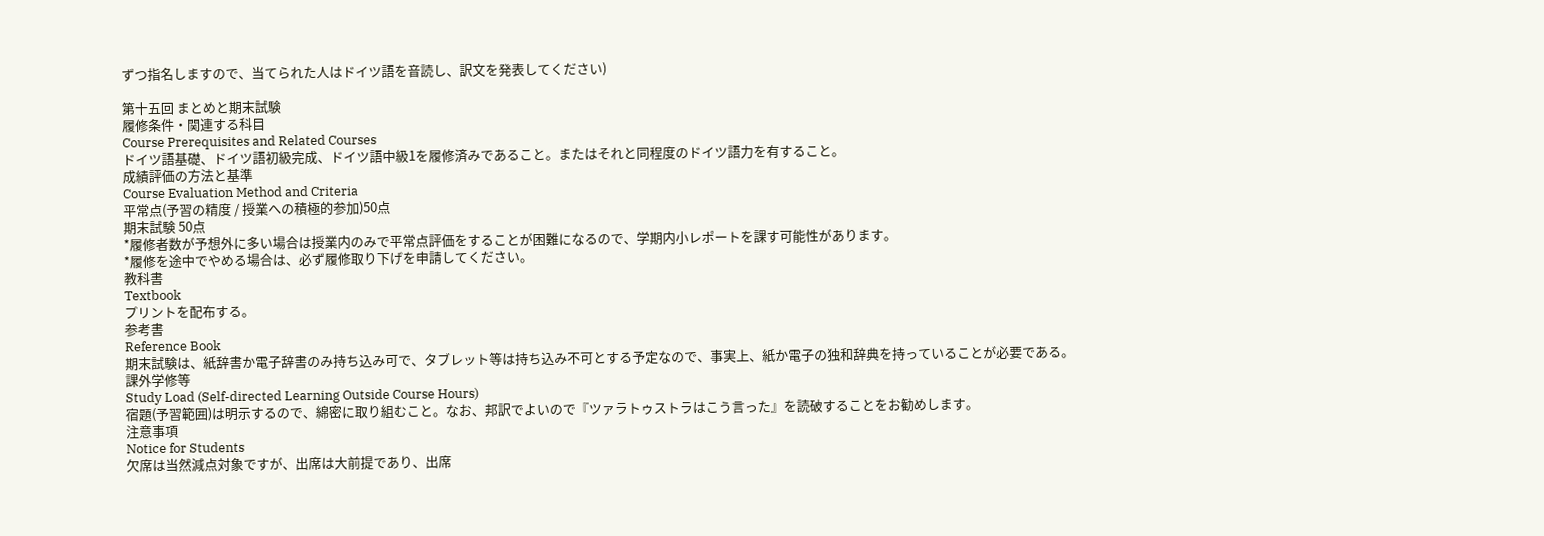ずつ指名しますので、当てられた人はドイツ語を音読し、訳文を発表してください)

第十五回 まとめと期末試験
履修条件・関連する科目
Course Prerequisites and Related Courses
ドイツ語基礎、ドイツ語初級完成、ドイツ語中級1を履修済みであること。またはそれと同程度のドイツ語力を有すること。
成績評価の方法と基準
Course Evaluation Method and Criteria
平常点(予習の精度 / 授業への積極的参加)50点
期末試験 50点
*履修者数が予想外に多い場合は授業内のみで平常点評価をすることが困難になるので、学期内小レポートを課す可能性があります。
*履修を途中でやめる場合は、必ず履修取り下げを申請してください。
教科書
Textbook
プリントを配布する。
参考書
Reference Book
期末試験は、紙辞書か電子辞書のみ持ち込み可で、タブレット等は持ち込み不可とする予定なので、事実上、紙か電子の独和辞典を持っていることが必要である。
課外学修等
Study Load (Self-directed Learning Outside Course Hours)
宿題(予習範囲)は明示するので、綿密に取り組むこと。なお、邦訳でよいので『ツァラトゥストラはこう言った』を読破することをお勧めします。
注意事項
Notice for Students
欠席は当然減点対象ですが、出席は大前提であり、出席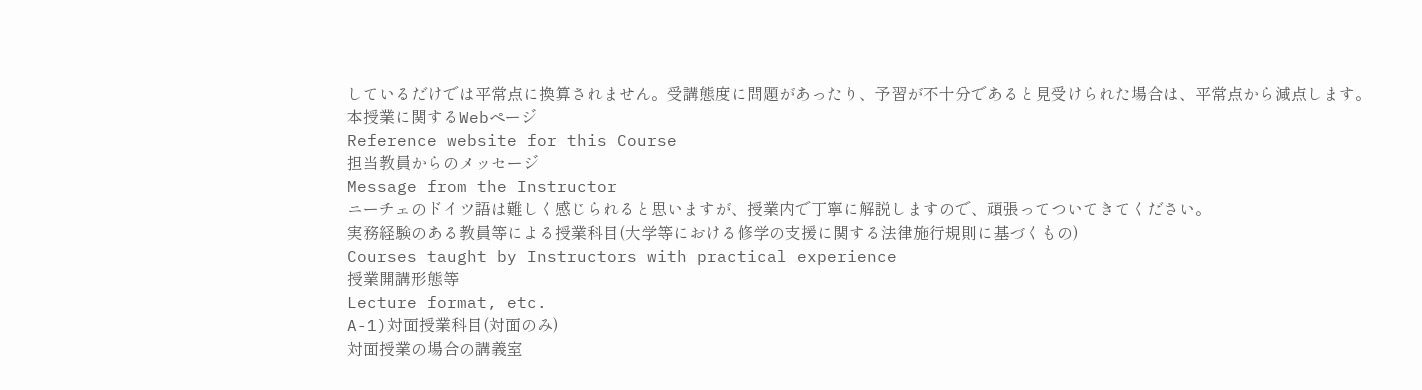しているだけでは平常点に換算されません。受講態度に問題があったり、予習が不十分であると見受けられた場合は、平常点から減点します。
本授業に関するWebページ
Reference website for this Course
担当教員からのメッセージ
Message from the Instructor
ニーチェのドイツ語は難しく感じられると思いますが、授業内で丁寧に解説しますので、頑張ってついてきてください。
実務経験のある教員等による授業科目(大学等における修学の支援に関する法律施行規則に基づくもの)
Courses taught by Instructors with practical experience
授業開講形態等
Lecture format, etc.
A-1)対面授業科目(対面のみ)
対面授業の場合の講義室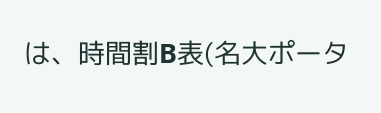は、時間割B表(名大ポータ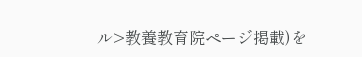ル>教養教育院ページ掲載)を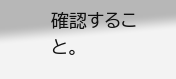確認すること。